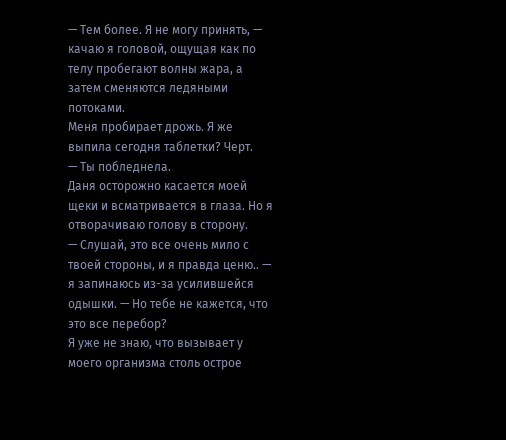— Тем более. Я не могу принять, — качаю я головой, ощущая как по телу пробегают волны жара, а затем сменяются ледяными потоками.
Меня пробирает дрожь. Я же выпила сегодня таблетки? Черт.
— Ты побледнела.
Даня осторожно касается моей щеки и всматривается в глаза. Но я отворачиваю голову в сторону.
— Слушай, это все очень мило с твоей стороны, и я правда ценю.. — я запинаюсь из-за усилившейся одышки. — Но тебе не кажется, что это все перебор?
Я уже не знаю, что вызывает у моего организма столь острое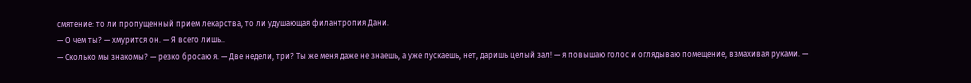смятение: то ли пропущенный прием лекарства, то ли удушающая филантропия Дани.
— О чем ты? — хмурится он. — Я всего лишь..
— Сколько мы знакомы? — резко бросаю я. — Две недели, три? Ты же меня даже не знаешь, а уже пускаешь, нет, даришь целый зал! — я повышаю голос и оглядываю помещение, взмахивая руками. —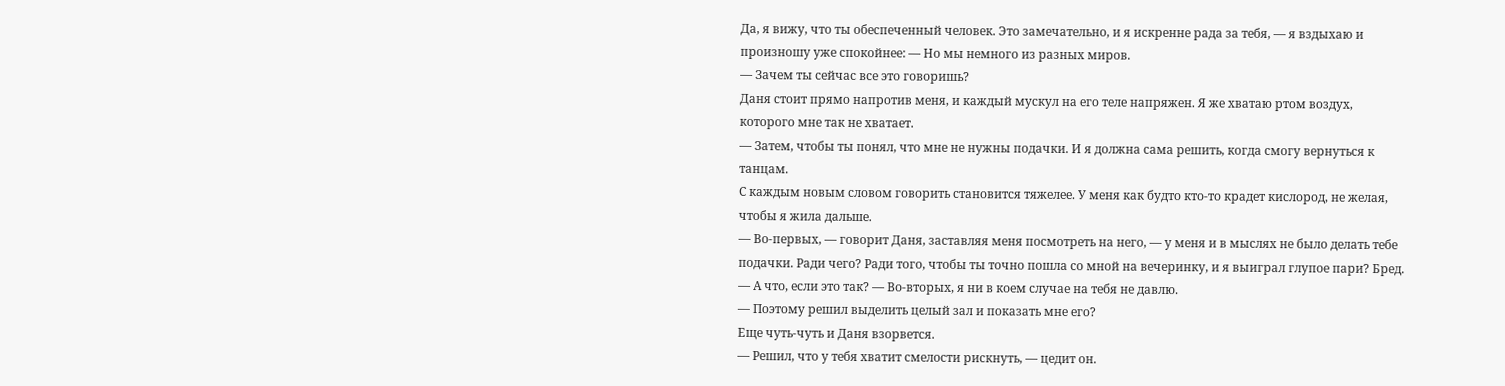Да, я вижу, что ты обеспеченный человек. Это замечательно, и я искренне рада за тебя, — я вздыхаю и произношу уже спокойнее: — Но мы немного из разных миров.
— Зачем ты сейчас все это говоришь?
Даня стоит прямо напротив меня, и каждый мускул на его теле напряжен. Я же хватаю ртом воздух, которого мне так не хватает.
— Затем, чтобы ты понял, что мне не нужны подачки. И я должна сама решить, когда смогу вернуться к танцам.
С каждым новым словом говорить становится тяжелее. У меня как будто кто-то крадет кислород, не желая, чтобы я жила дальше.
— Во-первых, — говорит Даня, заставляя меня посмотреть на него, — у меня и в мыслях не было делать тебе подачки. Ради чего? Ради того, чтобы ты точно пошла со мной на вечеринку, и я выиграл глупое пари? Бред. — А что, если это так? — Во-вторых, я ни в коем случае на тебя не давлю.
— Поэтому решил выделить целый зал и показать мне его?
Еще чуть-чуть и Даня взорвется.
— Решил, что у тебя хватит смелости рискнуть, — цедит он.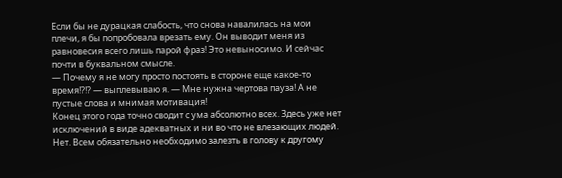Если бы не дурацкая слабость, что снова навалилась на мои плечи, я бы попробовала врезать ему. Он выводит меня из равновесия всего лишь парой фраз! Это невыносимо. И сейчас почти в буквальном смысле.
— Почему я не могу просто постоять в стороне еще какое-то время!?!? — выплевываю я. — Мне нужна чертова пауза! А не пустые слова и мнимая мотивация!
Конец этого года точно сводит с ума абсолютно всех. Здесь уже нет исключений в виде адекватных и ни во что не влезающих людей. Нет. Всем обязательно необходимо залезть в голову к другому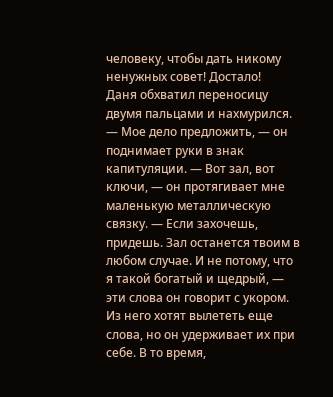человеку, чтобы дать никому ненужных совет! Достало!
Даня обхватил переносицу двумя пальцами и нахмурился.
— Мое дело предложить, — он поднимает руки в знак капитуляции. — Вот зал, вот ключи, — он протягивает мне маленькую металлическую связку. — Если захочешь, придешь. Зал останется твоим в любом случае. И не потому, что я такой богатый и щедрый, — эти слова он говорит с укором.
Из него хотят вылететь еще слова, но он удерживает их при себе. В то время,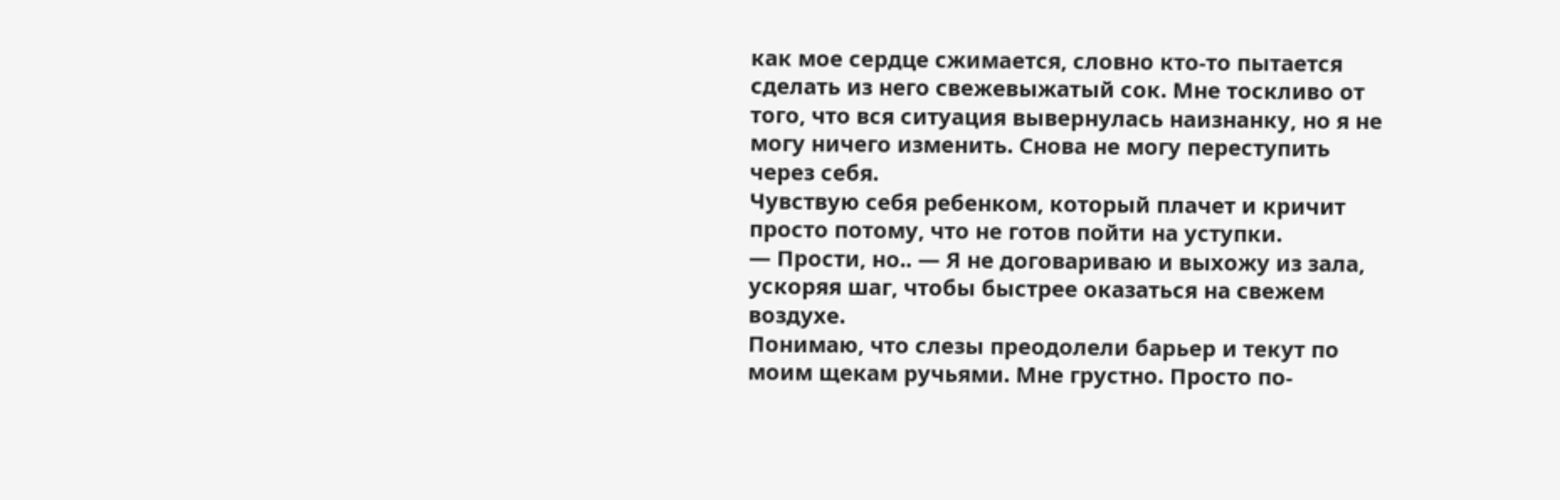как мое сердце сжимается, словно кто-то пытается сделать из него свежевыжатый сок. Мне тоскливо от того, что вся ситуация вывернулась наизнанку, но я не могу ничего изменить. Снова не могу переступить через себя.
Чувствую себя ребенком, который плачет и кричит просто потому, что не готов пойти на уступки.
— Прости, но.. — Я не договариваю и выхожу из зала, ускоряя шаг, чтобы быстрее оказаться на свежем воздухе.
Понимаю, что слезы преодолели барьер и текут по моим щекам ручьями. Мне грустно. Просто по-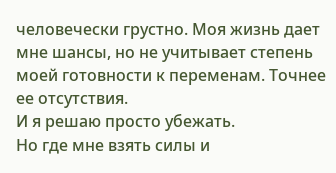человечески грустно. Моя жизнь дает мне шансы, но не учитывает степень моей готовности к переменам. Точнее ее отсутствия.
И я решаю просто убежать.
Но где мне взять силы и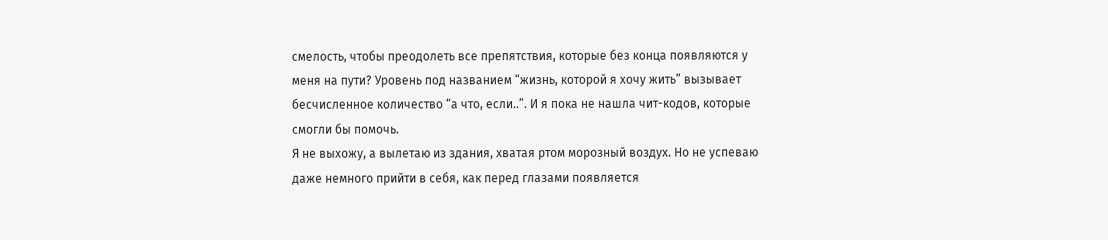смелость, чтобы преодолеть все препятствия, которые без конца появляются у меня на пути? Уровень под названием “жизнь, которой я хочу жить” вызывает бесчисленное количество “а что, если..”. И я пока не нашла чит-кодов, которые смогли бы помочь.
Я не выхожу, а вылетаю из здания, хватая ртом морозный воздух. Но не успеваю даже немного прийти в себя, как перед глазами появляется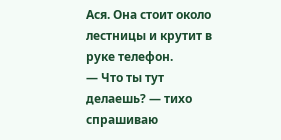Ася. Она стоит около лестницы и крутит в руке телефон.
— Что ты тут делаешь? — тихо спрашиваю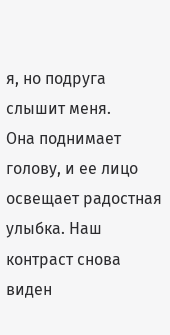я, но подруга слышит меня.
Она поднимает голову, и ее лицо освещает радостная улыбка. Наш контраст снова виден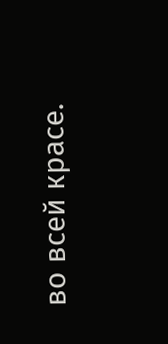во всей красе.